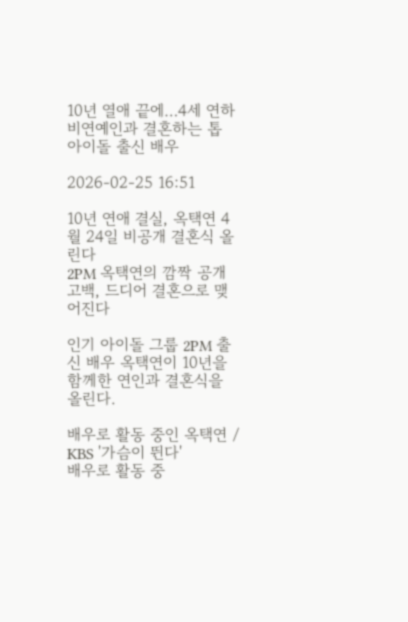10년 열애 끝에…4세 연하 비연예인과 결혼하는 톱 아이돌 출신 배우

2026-02-25 16:51

10년 연애 결실, 옥택연 4월 24일 비공개 결혼식 올린다
2PM 옥택연의 깜짝 공개 고백, 드디어 결혼으로 맺어진다

인기 아이돌 그룹 2PM 출신 배우 옥택연이 10년을 함께한 연인과 결혼식을 올린다.

배우로 활동 중인 옥택연 / KBS '가슴이 뛴다'
배우로 활동 중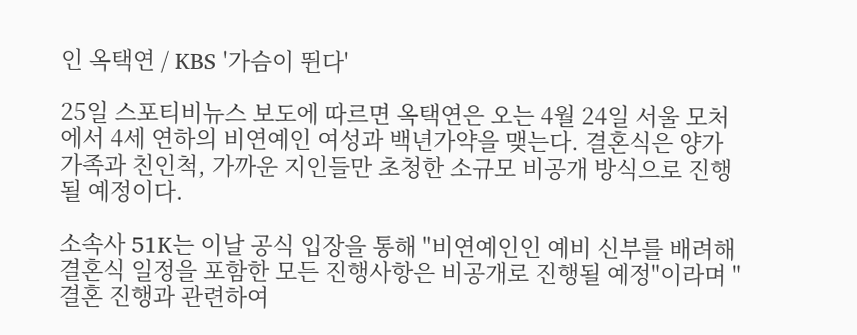인 옥택연 / KBS '가슴이 뛴다'

25일 스포티비뉴스 보도에 따르면 옥택연은 오는 4월 24일 서울 모처에서 4세 연하의 비연예인 여성과 백년가약을 맺는다. 결혼식은 양가 가족과 친인척, 가까운 지인들만 초청한 소규모 비공개 방식으로 진행될 예정이다.

소속사 51K는 이날 공식 입장을 통해 "비연예인인 예비 신부를 배려해 결혼식 일정을 포함한 모든 진행사항은 비공개로 진행될 예정"이라며 "결혼 진행과 관련하여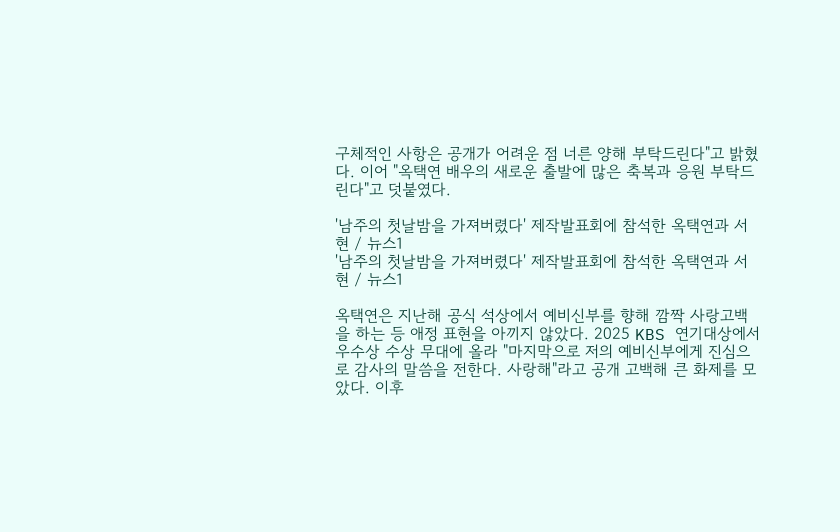구체적인 사항은 공개가 어려운 점 너른 양해 부탁드린다"고 밝혔다. 이어 "옥택연 배우의 새로운 출발에 많은 축복과 응원 부탁드린다"고 덧붙였다.

'남주의 첫날밤을 가져버렸다' 제작발표회에 참석한 옥택연과 서현 / 뉴스1
'남주의 첫날밤을 가져버렸다' 제작발표회에 참석한 옥택연과 서현 / 뉴스1

옥택연은 지난해 공식 석상에서 예비신부를 향해 깜짝 사랑고백을 하는 등 애정 표현을 아끼지 않았다. 2025 KBS 연기대상에서 우수상 수상 무대에 올라 "마지막으로 저의 예비신부에게 진심으로 감사의 말씀을 전한다. 사랑해"라고 공개 고백해 큰 화제를 모았다. 이후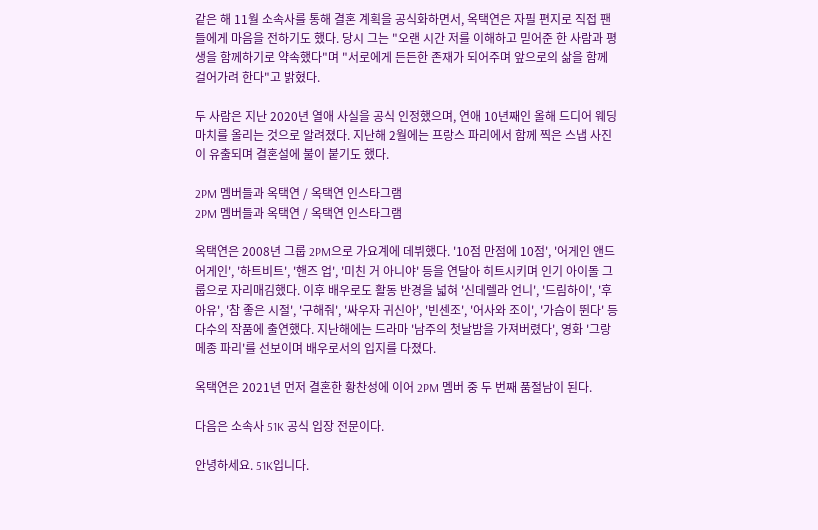같은 해 11월 소속사를 통해 결혼 계획을 공식화하면서, 옥택연은 자필 편지로 직접 팬들에게 마음을 전하기도 했다. 당시 그는 "오랜 시간 저를 이해하고 믿어준 한 사람과 평생을 함께하기로 약속했다"며 "서로에게 든든한 존재가 되어주며 앞으로의 삶을 함께 걸어가려 한다"고 밝혔다.

두 사람은 지난 2020년 열애 사실을 공식 인정했으며, 연애 10년째인 올해 드디어 웨딩마치를 올리는 것으로 알려졌다. 지난해 2월에는 프랑스 파리에서 함께 찍은 스냅 사진이 유출되며 결혼설에 불이 붙기도 했다.

2PM 멤버들과 옥택연 / 옥택연 인스타그램
2PM 멤버들과 옥택연 / 옥택연 인스타그램

옥택연은 2008년 그룹 2PM으로 가요계에 데뷔했다. '10점 만점에 10점', '어게인 앤드 어게인', '하트비트', '핸즈 업', '미친 거 아니야' 등을 연달아 히트시키며 인기 아이돌 그룹으로 자리매김했다. 이후 배우로도 활동 반경을 넓혀 '신데렐라 언니', '드림하이', '후아유', '참 좋은 시절', '구해줘', '싸우자 귀신아', '빈센조', '어사와 조이', '가슴이 뛴다' 등 다수의 작품에 출연했다. 지난해에는 드라마 '남주의 첫날밤을 가져버렸다', 영화 '그랑 메종 파리'를 선보이며 배우로서의 입지를 다졌다.

옥택연은 2021년 먼저 결혼한 황찬성에 이어 2PM 멤버 중 두 번째 품절남이 된다.

다음은 소속사 51K 공식 입장 전문이다.

안녕하세요. 51K입니다.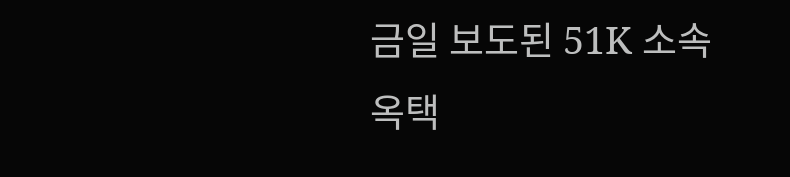금일 보도된 51K 소속 옥택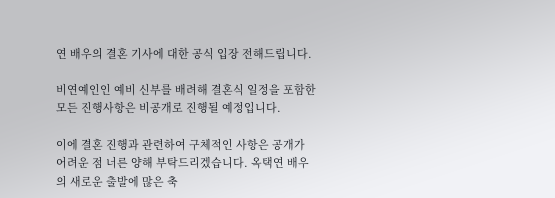연 배우의 결혼 기사에 대한 공식 입장 전해드립니다.

비연예인인 예비 신부를 배려해 결혼식 일정을 포함한 모든 진행사항은 비공개로 진행될 예정입니다.

이에 결혼 진행과 관련하여 구체적인 사항은 공개가 어려운 점 너른 양해 부탁드리겠습니다. 옥택연 배우의 새로운 출발에 많은 축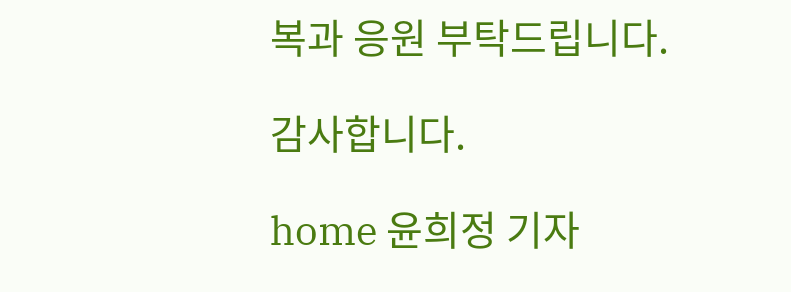복과 응원 부탁드립니다.

감사합니다.

home 윤희정 기자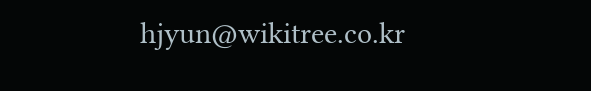hjyun@wikitree.co.kr